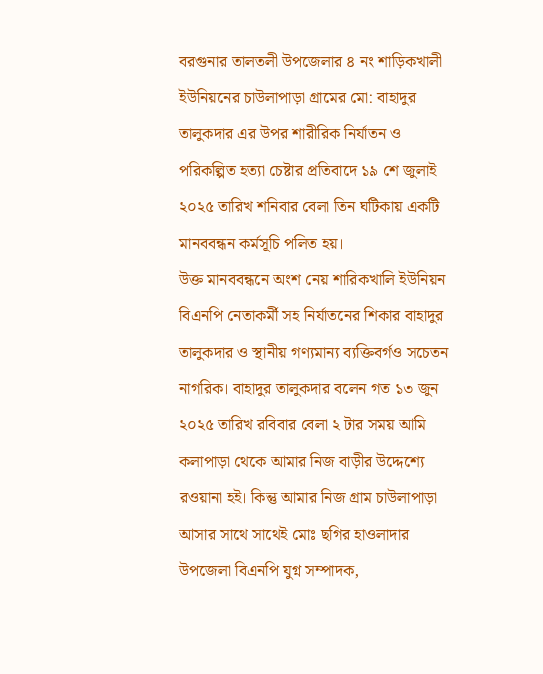বরগুনার তালতলী উপজেলার ৪ নং শাড়িকখালী ইউনিয়নের চাউলাপাড়া গ্রামের মো: বাহাদুর তালুকদার এর উপর শারীরিক নির্যাতন ও পরিকল্পিত হত্যা চেষ্টার প্রতিবাদে ১৯ শে জুলাই ২০২৫ তারিখ শনিবার বেলা তিন ঘটিকায় একটি মানববন্ধন কর্মসূচি পলিত হয়।
উক্ত মানববন্ধনে অংশ নেয় শারিকখালি ইউনিয়ন বিএনপি নেতাকর্মী সহ নির্যাতনের শিকার বাহাদুর তালুকদার ও স্থানীয় গণ্যমান্য ব্যক্তিবর্গও সচেতন নাগরিক। বাহাদুর তালুকদার বলেন গত ১৩ জুন ২০২৫ তারিখ রবিবার বেলা ২ টার সময় আমি কলাপাড়া থেকে আমার নিজ বাড়ীর উদ্দেশ্যে রওয়ানা হই। কিন্তু আমার নিজ গ্রাম চাউলাপাড়া আসার সাথে সাথেই মোঃ ছগির হাওলাদার উপজেলা বিএনপি যুগ্ন সম্পাদক,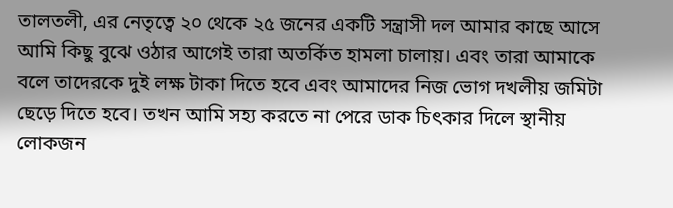তালতলী, এর নেতৃত্বে ২০ থেকে ২৫ জনের একটি সন্ত্রাসী দল আমার কাছে আসে আমি কিছু বুঝে ওঠার আগেই তারা অতর্কিত হামলা চালায়। এবং তারা আমাকে বলে তাদেরকে দুই লক্ষ টাকা দিতে হবে এবং আমাদের নিজ ভোগ দখলীয় জমিটা ছেড়ে দিতে হবে। তখন আমি সহ্য করতে না পেরে ডাক চিৎকার দিলে স্থানীয় লোকজন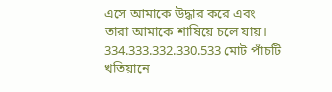এসে আমাকে উদ্ধার করে এবং তারা আমাকে শাষিয়ে চলে যায়।
334.333.332.330.533 মোট পাঁচটি খতিয়ানে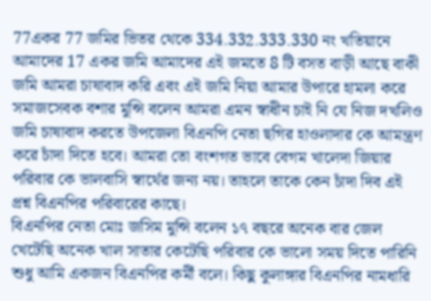77একর 77 জমির ভিতর থেকে 334.332.333.330 নং খতিয়ানে আমাদের 17 একর জমি আমাদের এই জমতে 8 টি বসত বাড়ী আছে বাকী জমি আমরা চাষাবাদ করি এবং এই জমি নিয়া আমার উপারে হামলা করে
সমাজসেবক বশার মুন্সি বলেন আমরা এমন স্বাধীন চাই নি যে নিজ দখলিও জমি চাষাবাদ করতে উপজেলা বিএনপি নেতা ছগির হাওলাদার কে আমন্ত্রণ করে চাঁদা দিতে হবে। আমরা তো বংশগত ভাবে বেগম খালেদা জিয়ার পরিবার কে ভালবাসি স্বার্থের জন্য নয়। তাহলে তাকে কেন চাঁদা দিব এই প্রশ্ন বিএনপির পরিবারের কাছে।
বিএনপির নেতা মোঃ জসিম মুন্সি বলেন ১৭ বছরে অনেক বার জেল খেটেছি অনেক খাল সাতার কেটেছি পরিবার কে ভালো সময় দিতে পারিনি শুধু আমি একজন বিএনপির কর্মী বলে। কিছু কুলাঙ্গার বিএনপির নামধারি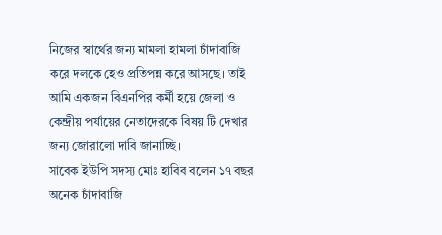নিজের স্বার্থের জন্য মামলা হামলা চাঁদাবাজি করে দলকে হেও প্রতিপন্ন করে আসছে। তাই আমি একজন বিএনপির কর্মী হয়ে জেলা ও কেন্দ্রীয় পর্যায়ের নেতাদেরকে বিষয় টি দেখার জন্য জোরালো দাবি জানাচ্ছি।
সাবেক ইউপি সদস্য মোঃ হাবিব বলেন ১৭ বছর অনেক চাঁদাবাজি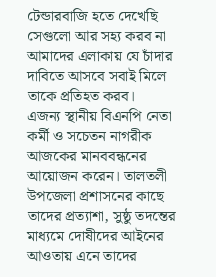টেন্ডারবাজি হতে দেখেছি সেগুলো আর সহ্য করব না আমাদের এলাকায় যে চাঁদার দাবিতে আসবে সবাই মিলে তাকে প্রতিহত করব।
এজন্য স্থানীয় বিএনপি নেতা কর্মী ও সচেতন নাগরীক আজকের মানববন্ধনের আয়োজন করেন। তালতলী উপজেলা প্রশাসনের কাছে তাদের প্রত্যাশা, সুষ্ঠু তদন্তের মাধ্যমে দোষীদের আইনের আওতায় এনে তাদের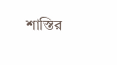শাস্তির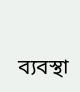ব্যবস্থা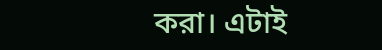করা। এটাই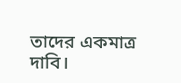তাদের একমাত্র দাবি।